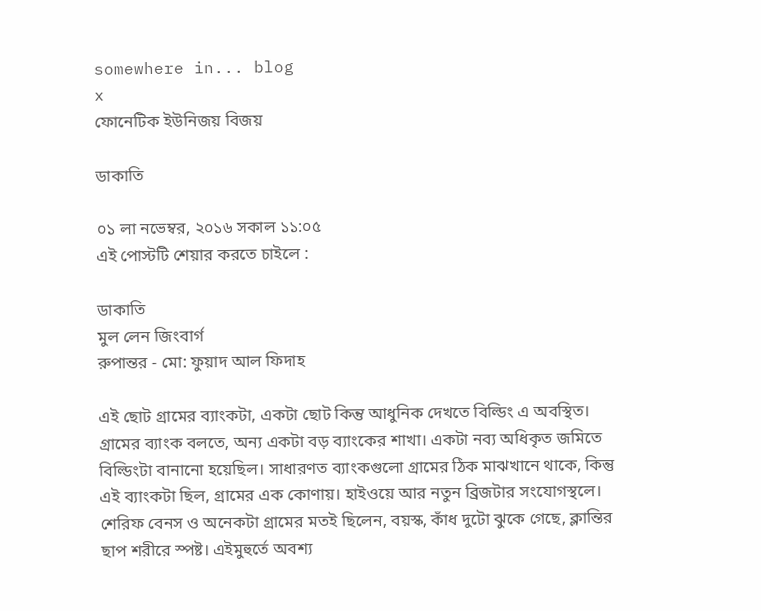somewhere in... blog
x
ফোনেটিক ইউনিজয় বিজয়

ডাকাতি

০১ লা নভেম্বর, ২০১৬ সকাল ১১:০৫
এই পোস্টটি শেয়ার করতে চাইলে :

ডাকাতি
মুল লেন জিংবার্গ
রুপান্তর - মো: ফুয়াদ আল ফিদাহ

এই ছোট গ্রামের ব্যাংকটা, একটা ছোট কিন্তু আধুনিক দেখতে বিল্ডিং এ অবস্থিত। গ্রামের ব্যাংক বলতে, অন্য একটা বড় ব্যাংকের শাখা। একটা নব্য অধিকৃত জমিতে বিল্ডিংটা বানানো হয়েছিল। সাধারণত ব্যাংকগুলো গ্রামের ঠিক মাঝখানে থাকে, কিন্তু এই ব্যাংকটা ছিল, গ্রামের এক কোণায়। হাইওয়ে আর নতুন ব্রিজটার সংযোগস্থলে।
শেরিফ বেনস ও অনেকটা গ্রামের মতই ছিলেন, বয়স্ক, কাঁধ দুটো ঝুকে গেছে, ক্লান্তির ছাপ শরীরে স্পষ্ট। এইমুহুর্তে অবশ্য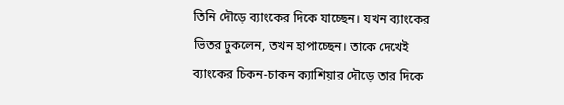তিনি দৌড়ে ব্যাংকের দিকে যাচ্ছেন। যখন ব্যাংকের ভিতর ঢুকলেন, তখন হাপাচ্ছেন। তাকে দেখেই ব্যাংকের চিকন-চাকন ক্যাশিয়ার দৌড়ে তার দিকে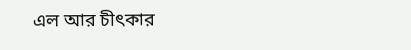এল আর চীৎকার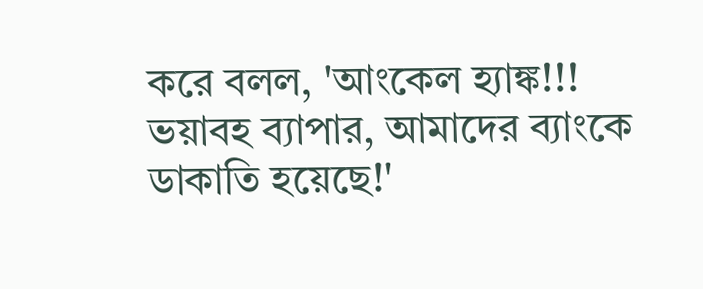করে বলল, 'আংকেল হ্যাঙ্ক!!! ভয়াবহ ব্যাপার, আমাদের ব্যাংকে ডাকাতি হয়েছে!'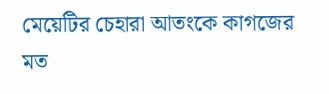মেয়েটির চেহারা আতংকে কাগজের মত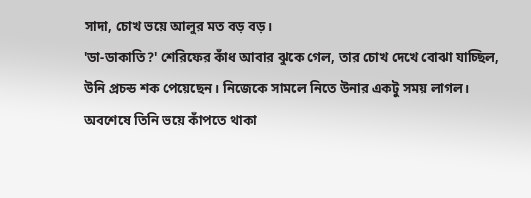সাদা, চোখ ভয়ে আলুর মত বড় বড়।
'ডা-ডাকাতি?' শেরিফের কাঁধ আবার ঝুকে গেল, তার চোখ দেখে বোঝা যাচ্ছিল, উনি প্রচন্ড শক পেয়েছেন। নিজেকে সামলে নিতে উনার একটু সময় লাগল। অবশেষে তিনি ভয়ে কাঁপতে থাকা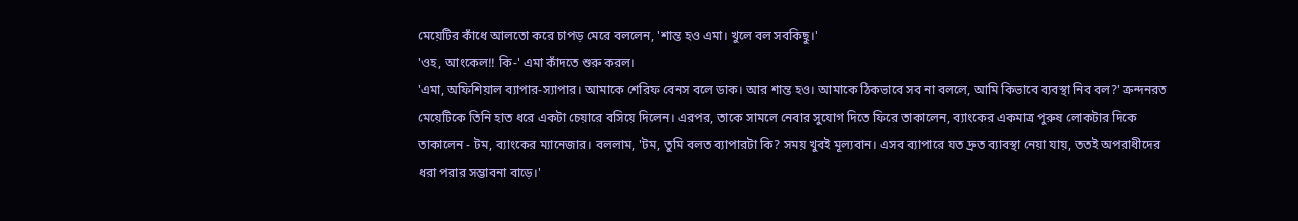মেয়েটির কাঁধে আলতো করে চাপড় মেরে বললেন, 'শান্ত হও এমা। খুলে বল সবকিছু।'
'ওহ, আংকেল!! কি-' এমা কাঁদতে শুরু করল।
'এমা, অফিশিয়াল ব্যাপার-স্যাপার। আমাকে শেরিফ বেনস বলে ডাক। আর শান্ত হও। আমাকে ঠিকভাবে সব না বললে, আমি কিভাবে ব্যবস্থা নিব বল?' ক্রন্দনরত মেয়েটিকে তিনি হাত ধরে একটা চেয়ারে বসিয়ে দিলেন। এরপর, তাকে সামলে নেবার সুযোগ দিতে ফিরে তাকালেন, ব্যাংকের একমাত্র পুরুষ লোকটার দিকে তাকালেন - টম, ব্যাংকের ম্যানেজার। বললাম, 'টম, তুমি বলত ব্যাপারটা কি? সময় খুবই মূল্যবান। এসব ব্যাপারে যত দ্রুত ব্যাবস্থা নেয়া যায়, ততই অপরাধীদের ধরা পরার সম্ভাবনা বাড়ে।'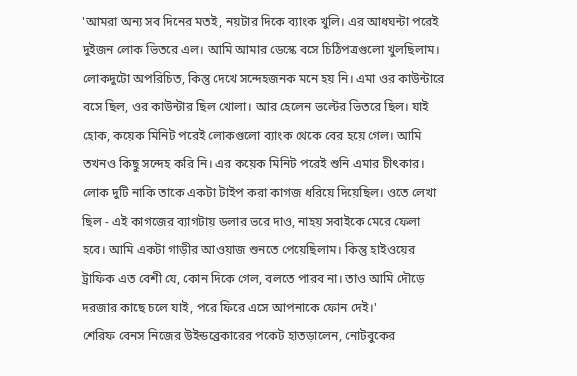'আমরা অন্য সব দিনের মতই, নয়টার দিকে ব্যাংক খুলি। এর আধঘন্টা পরেই দুইজন লোক ভিতরে এল। আমি আমার ডেস্কে বসে চিঠিপত্রগুলো খুলছিলাম। লোকদুটো অপরিচিত, কিন্তু দেখে সন্দেহজনক মনে হয় নি। এমা ওর কাউন্টারে বসে ছিল, ওর কাউন্টার ছিল খোলা। আর হেলেন ভল্টের ভিতরে ছিল। যাই হোক, কয়েক মিনিট পরেই লোকগুলো ব্যাংক থেকে বের হয়ে গেল। আমি তখনও কিছু সন্দেহ করি নি। এর কয়েক মিনিট পরেই শুনি এমার চীৎকার। লোক দুটি নাকি তাকে একটা টাইপ করা কাগজ ধরিয়ে দিয়েছিল। ওতে লেখা ছিল - এই কাগজের ব্যাগটায় ডলার ভরে দাও, নাহয় সবাইকে মেরে ফেলা হবে। আমি একটা গাড়ীর আওয়াজ শুনতে পেয়েছিলাম। কিন্তু হাইওয়ের ট্রাফিক এত বেশী যে, কোন দিকে গেল, বলতে পারব না। তাও আমি দৌড়ে দরজার কাছে চলে যাই, পরে ফিরে এসে আপনাকে ফোন দেই।'
শেরিফ বেনস নিজের উইন্ডব্রেকারের পকেট হাতড়ালেন, নোটবুকের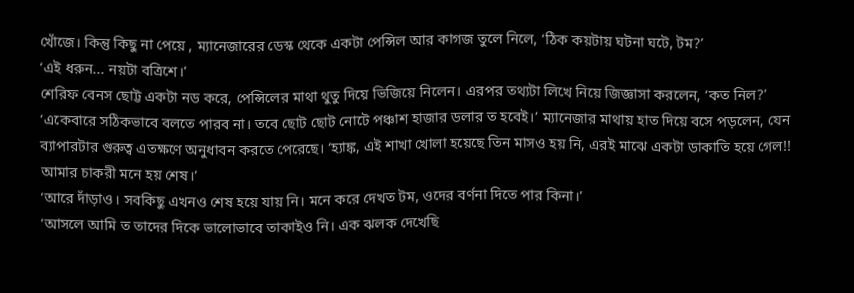খোঁজে। কিন্তু কিছু না পেয়ে , ম্যানেজারের ডেস্ক থেকে একটা পেন্সিল আর কাগজ তুলে নিলে, ‘ঠিক কয়টায় ঘটনা ঘটে, টম?’
‘এই ধরুন... নয়টা বত্রিশে।’
শেরিফ বেনস ছোট্ট একটা নড করে, পেন্সিলের মাথা থুতু দিয়ে ভিজিয়ে নিলেন। এরপর তথ্যটা লিখে নিয়ে জিজ্ঞাসা করলেন, ‘কত নিল?’
‘একেবারে সঠিকভাবে বলতে পারব না। তবে ছোট ছোট নোটে পঞ্চাশ হাজার ডলার ত হবেই।’ ম্যানেজার মাথায় হাত দিয়ে বসে পড়লেন, যেন ব্যাপারটার গুরুত্ব এতক্ষণে অনুধাবন করতে পেরেছে। ‘হ্যাঙ্ক, এই শাখা খোলা হয়েছে তিন মাসও হয় নি, এরই মাঝে একটা ডাকাতি হয়ে গেল!! আমার চাকরী মনে হয় শেষ।’
‘আরে দাঁড়াও। সবকিছু এখনও শেষ হয়ে যায় নি। মনে করে দেখত টম, ওদের বর্ণনা দিতে পার কিনা।’
‘আসলে আমি ত তাদের দিকে ভালোভাবে তাকাইও নি। এক ঝলক দেখেছি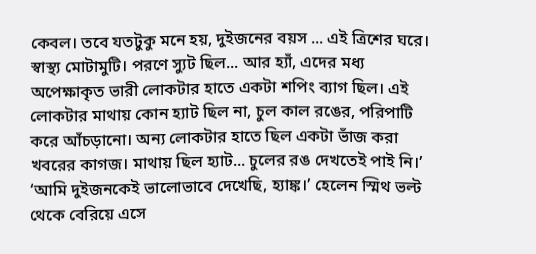কেবল। তবে যতটুকু মনে হয়, দুইজনের বয়স ... এই ত্রিশের ঘরে। স্বাস্থ্য মোটামুটি। পরণে স্যুট ছিল... আর হ্যাঁ, এদের মধ্য অপেক্ষাকৃত ভারী লোকটার হাতে একটা শপিং ব্যাগ ছিল। এই লোকটার মাথায় কোন হ্যাট ছিল না, চুল কাল রঙের, পরিপাটি করে আঁচড়ানো। অন্য লোকটার হাতে ছিল একটা ভাঁজ করা খবরের কাগজ। মাথায় ছিল হ্যাট... চুলের রঙ দেখতেই পাই নি।’
‘আমি দুইজনকেই ভালোভাবে দেখেছি, হ্যাঙ্ক।’ হেলেন স্মিথ ভল্ট থেকে বেরিয়ে এসে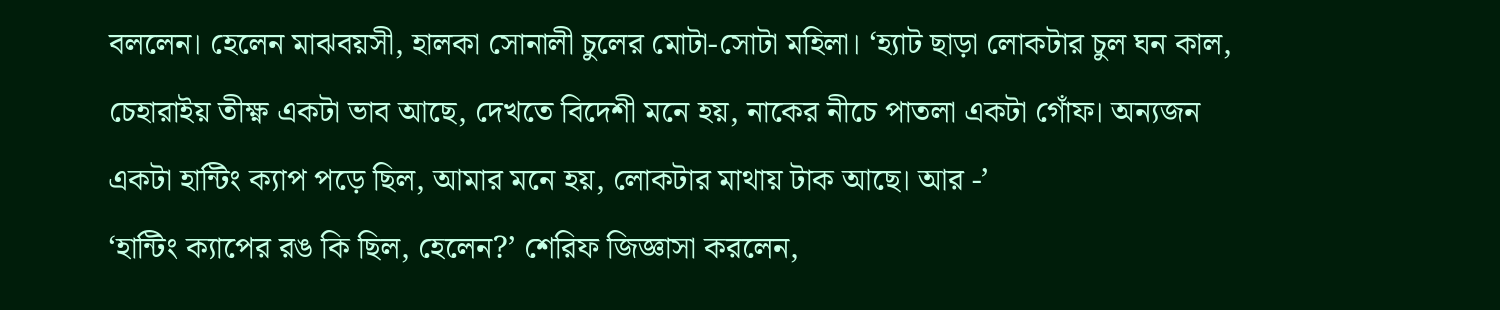বললেন। হেলেন মাঝবয়সী, হালকা সোনালী চুলের মোটা-সোটা মহিলা। ‘হ্যাট ছাড়া লোকটার চুল ঘন কাল, চেহারাইয় তীক্ষ্ণ একটা ভাব আছে, দেখতে বিদেশী মনে হয়, নাকের নীচে পাতলা একটা গোঁফ। অন্যজন একটা হান্টিং ক্যাপ পড়ে ছিল, আমার মনে হয়, লোকটার মাথায় টাক আছে। আর -’
‘হান্টিং ক্যাপের রঙ কি ছিল, হেলেন?’ শেরিফ জিজ্ঞাসা করলেন,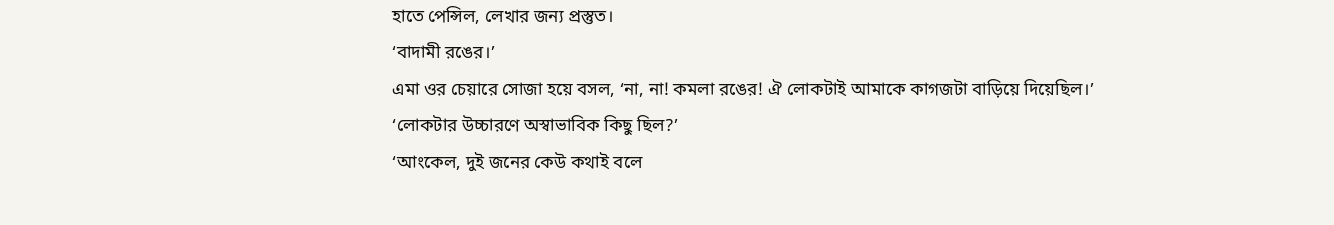হাতে পেন্সিল, লেখার জন্য প্রস্তুত।
‘বাদামী রঙের।’
এমা ওর চেয়ারে সোজা হয়ে বসল, ‘না, না! কমলা রঙের! ঐ লোকটাই আমাকে কাগজটা বাড়িয়ে দিয়েছিল।’
‘লোকটার উচ্চারণে অস্বাভাবিক কিছু ছিল?’
‘আংকেল, দুই জনের কেউ কথাই বলে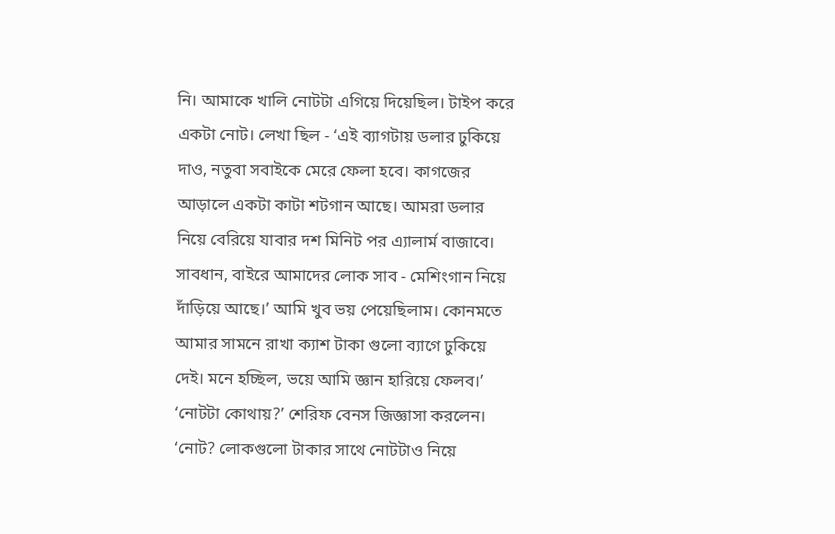নি। আমাকে খালি নোটটা এগিয়ে দিয়েছিল। টাইপ করে একটা নোট। লেখা ছিল - ‘এই ব্যাগটায় ডলার ঢুকিয়ে দাও, নতুবা সবাইকে মেরে ফেলা হবে। কাগজের আড়ালে একটা কাটা শটগান আছে। আমরা ডলার নিয়ে বেরিয়ে যাবার দশ মিনিট পর এ্যালার্ম বাজাবে। সাবধান, বাইরে আমাদের লোক সাব - মেশিংগান নিয়ে দাঁড়িয়ে আছে।’ আমি খুব ভয় পেয়েছিলাম। কোনমতে আমার সামনে রাখা ক্যাশ টাকা গুলো ব্যাগে ঢুকিয়ে দেই। মনে হচ্ছিল, ভয়ে আমি জ্ঞান হারিয়ে ফেলব।’
‘নোটটা কোথায়?’ শেরিফ বেনস জিজ্ঞাসা করলেন।
‘নোট? লোকগুলো টাকার সাথে নোটটাও নিয়ে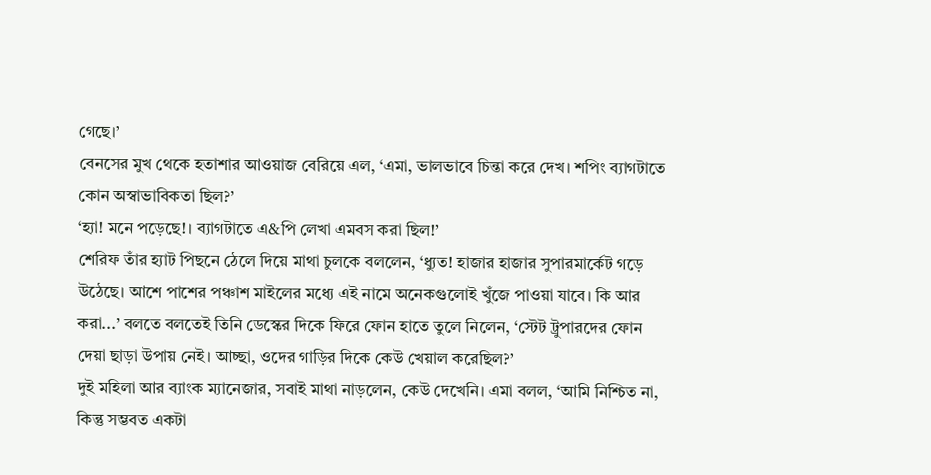গেছে।’
বেনসের মুখ থেকে হতাশার আওয়াজ বেরিয়ে এল, ‘এমা, ভালভাবে চিন্তা করে দেখ। শপিং ব্যাগটাতে কোন অস্বাভাবিকতা ছিল?’
‘হ্যা! মনে পড়েছে!। ব্যাগটাতে এ&পি লেখা এমবস করা ছিল!’
শেরিফ তাঁর হ্যাট পিছনে ঠেলে দিয়ে মাথা চুলকে বললেন, ‘ধ্যুত! হাজার হাজার সুপারমার্কেট গড়ে উঠেছে। আশে পাশের পঞ্চাশ মাইলের মধ্যে এই নামে অনেকগুলোই খুঁজে পাওয়া যাবে। কি আর করা...’ বলতে বলতেই তিনি ডেস্কের দিকে ফিরে ফোন হাতে তুলে নিলেন, ‘স্টেট ট্রুপারদের ফোন দেয়া ছাড়া উপায় নেই। আচ্ছা, ওদের গাড়ির দিকে কেউ খেয়াল করেছিল?’
দুই মহিলা আর ব্যাংক ম্যানেজার, সবাই মাথা নাড়লেন, কেউ দেখেনি। এমা বলল, ‘আমি নিশ্চিত না, কিন্তু সম্ভবত একটা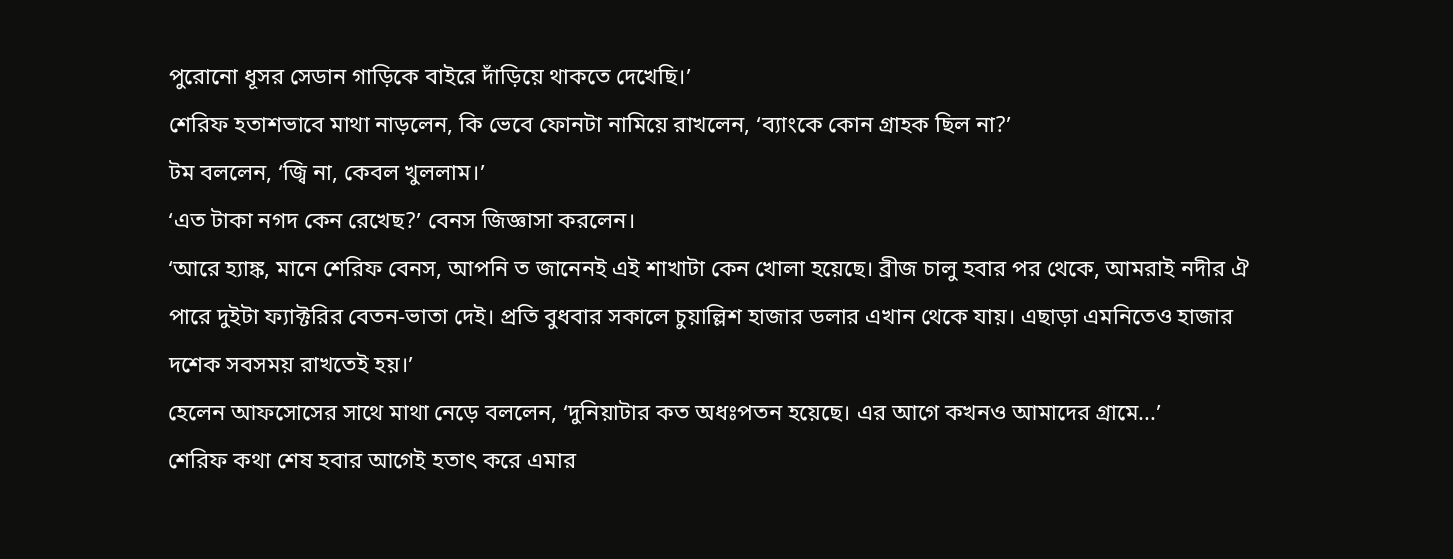পুরোনো ধূসর সেডান গাড়িকে বাইরে দাঁড়িয়ে থাকতে দেখেছি।’
শেরিফ হতাশভাবে মাথা নাড়লেন, কি ভেবে ফোনটা নামিয়ে রাখলেন, ‘ব্যাংকে কোন গ্রাহক ছিল না?’
টম বললেন, ‘জ্বি না, কেবল খুললাম।’
‘এত টাকা নগদ কেন রেখেছ?’ বেনস জিজ্ঞাসা করলেন।
‘আরে হ্যাঙ্ক, মানে শেরিফ বেনস, আপনি ত জানেনই এই শাখাটা কেন খোলা হয়েছে। ব্রীজ চালু হবার পর থেকে, আমরাই নদীর ঐ পারে দুইটা ফ্যাক্টরির বেতন-ভাতা দেই। প্রতি বুধবার সকালে চুয়াল্লিশ হাজার ডলার এখান থেকে যায়। এছাড়া এমনিতেও হাজার দশেক সবসময় রাখতেই হয়।’
হেলেন আফসোসের সাথে মাথা নেড়ে বললেন, ‘দুনিয়াটার কত অধঃপতন হয়েছে। এর আগে কখনও আমাদের গ্রামে...’
শেরিফ কথা শেষ হবার আগেই হতাৎ করে এমার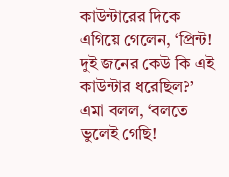কাউন্টারের দিকে এগিয়ে গেলেন, ‘প্রিন্ট! দুই জনের কেউ কি এই কাউন্টার ধরেছিল?’
এমা বলল, ‘বলতে ভুলেই গেছি!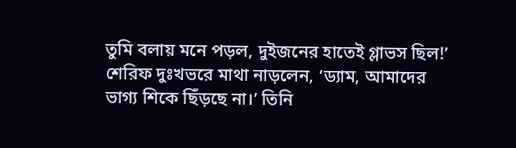তুমি বলায় মনে পড়ল, দুইজনের হাতেই গ্লাভস ছিল!’
শেরিফ দুঃখভরে মাথা নাড়লেন, ‘ড্যাম, আমাদের ভাগ্য শিকে ছিঁড়ছে না।’ তিনি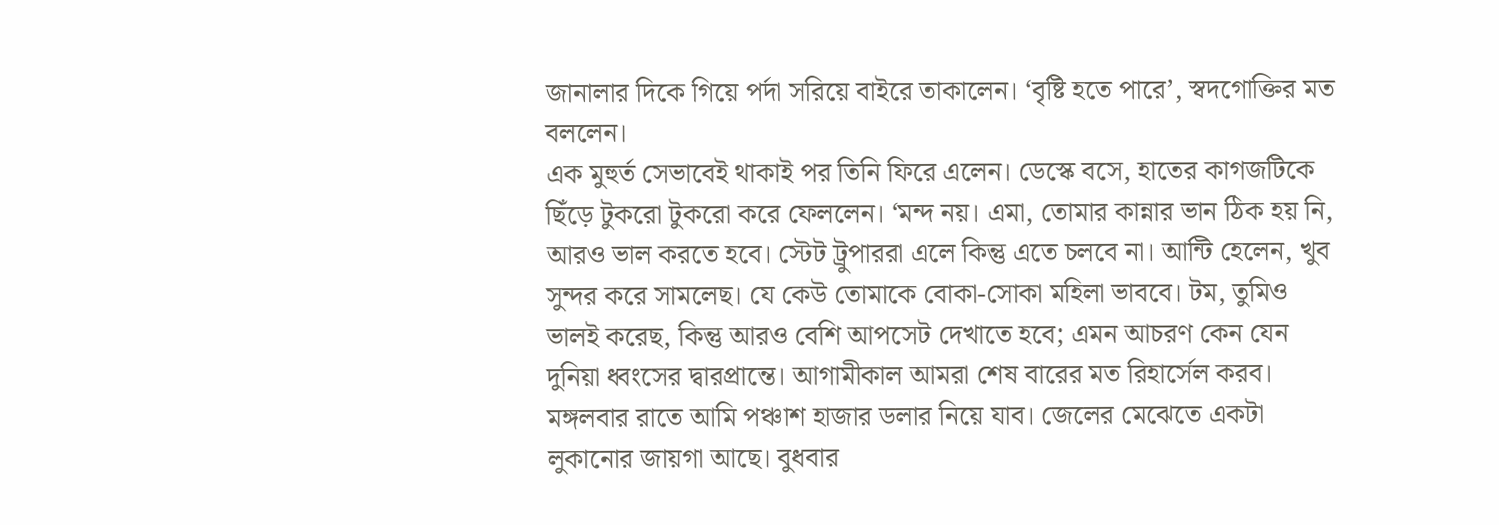জানালার দিকে গিয়ে পর্দা সরিয়ে বাইরে তাকালেন। ‘বৃষ্টি হতে পারে’, স্বদগোক্তির মত বললেন।
এক মুহুর্ত সেভাবেই থাকাই পর তিনি ফিরে এলেন। ডেস্কে বসে, হাতের কাগজটিকে ছিঁড়ে টুকরো টুকরো করে ফেললেন। ‘মন্দ নয়। এমা, তোমার কান্নার ভান ঠিক হয় নি, আরও ভাল করতে হবে। স্টেট ট্রুপাররা এলে কিন্তু এতে চলবে না। আন্টি হেলেন, খুব সুন্দর করে সামলেছ। যে কেউ তোমাকে বোকা-সোকা মহিলা ভাববে। টম, তুমিও ভালই করেছ, কিন্তু আরও বেশি আপসেট দেখাতে হবে; এমন আচরণ কেন যেন দুনিয়া ধ্বংসের দ্বারপ্রান্তে। আগামীকাল আমরা শেষ বারের মত রিহার্সেল করব। মঙ্গলবার রাতে আমি পঞ্চাশ হাজার ডলার নিয়ে যাব। জেলের মেঝেতে একটা লুকানোর জায়গা আছে। বুধবার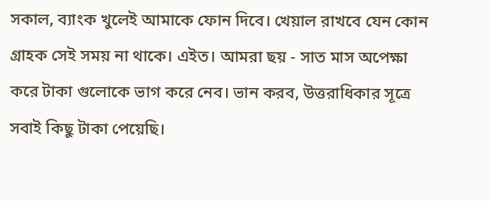সকাল, ব্যাংক খুলেই আমাকে ফোন দিবে। খেয়াল রাখবে যেন কোন গ্রাহক সেই সময় না থাকে। এইত। আমরা ছয় - সাত মাস অপেক্ষা করে টাকা গুলোকে ভাগ করে নেব। ভান করব, উত্তরাধিকার সূত্রে সবাই কিছু টাকা পেয়েছি।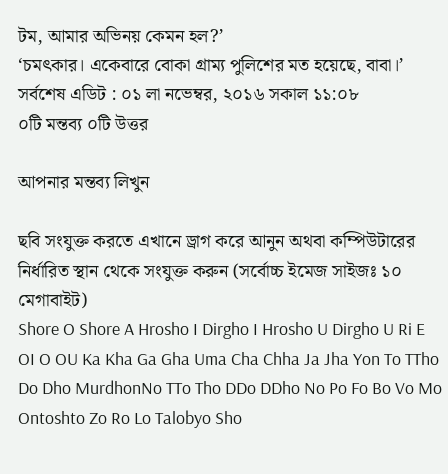টম, আমার অভিনয় কেমন হল?’
‘চমৎকার। একেবারে বোকা গ্রাম্য পুলিশের মত হয়েছে, বাবা।’
সর্বশেষ এডিট : ০১ লা নভেম্বর, ২০১৬ সকাল ১১:০৮
০টি মন্তব্য ০টি উত্তর

আপনার মন্তব্য লিখুন

ছবি সংযুক্ত করতে এখানে ড্রাগ করে আনুন অথবা কম্পিউটারের নির্ধারিত স্থান থেকে সংযুক্ত করুন (সর্বোচ্চ ইমেজ সাইজঃ ১০ মেগাবাইট)
Shore O Shore A Hrosho I Dirgho I Hrosho U Dirgho U Ri E OI O OU Ka Kha Ga Gha Uma Cha Chha Ja Jha Yon To TTho Do Dho MurdhonNo TTo Tho DDo DDho No Po Fo Bo Vo Mo Ontoshto Zo Ro Lo Talobyo Sho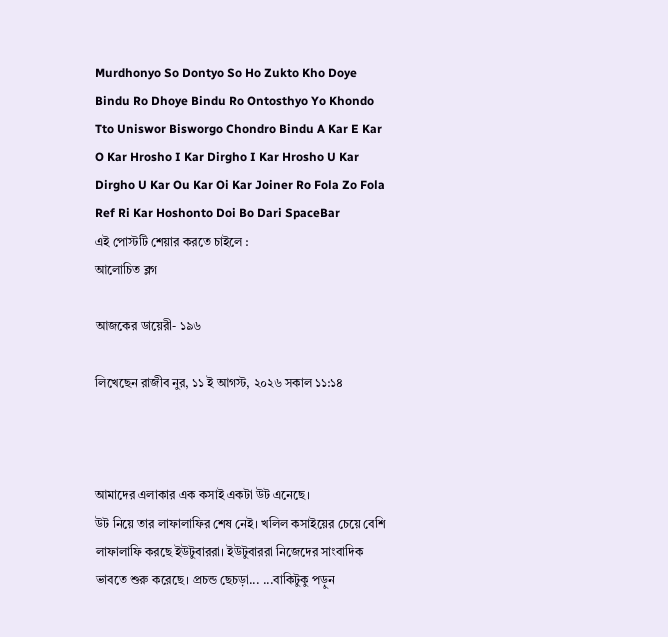Murdhonyo So Dontyo So Ho Zukto Kho Doye Bindu Ro Dhoye Bindu Ro Ontosthyo Yo Khondo Tto Uniswor Bisworgo Chondro Bindu A Kar E Kar O Kar Hrosho I Kar Dirgho I Kar Hrosho U Kar Dirgho U Kar Ou Kar Oi Kar Joiner Ro Fola Zo Fola Ref Ri Kar Hoshonto Doi Bo Dari SpaceBar
এই পোস্টটি শেয়ার করতে চাইলে :
আলোচিত ব্লগ

আজকের ডায়েরী- ১৯৬

লিখেছেন রাজীব নুর, ১১ ই আগস্ট, ২০২৬ সকাল ১১:১৪



আমাদের এলাকার এক কসাই একটা উট এনেছে।
উট নিয়ে তার লাফালাফির শেষ নেই। খলিল কসাইয়ের চেয়ে বেশি লাফালাফি করছে ইউটুবাররা। ইউটুবাররা নিজেদের সাংবাদিক ভাবতে শুরু করেছে। প্রচন্ড ছেচড়া... ...বাকিটুকু পড়ুন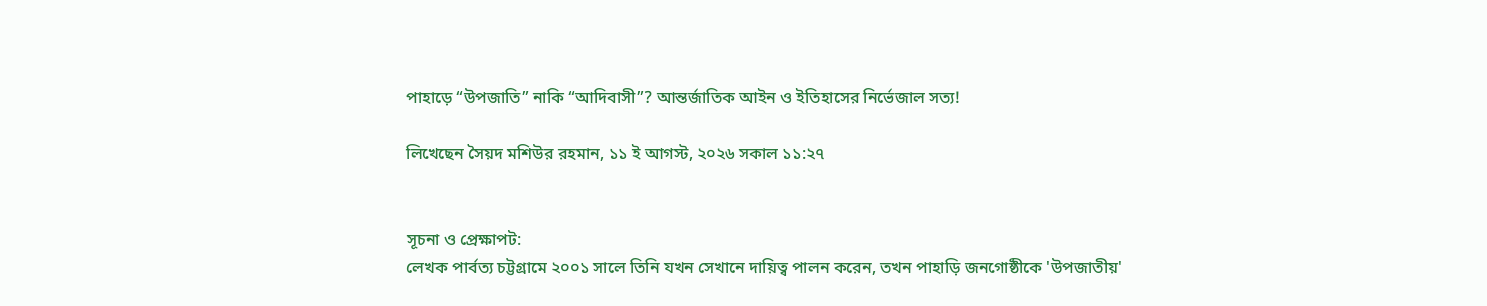পাহাড়ে “উপজাতি” নাকি “আদিবাসী”? আন্তর্জাতিক আইন ও ইতিহাসের নির্ভেজাল সত্য!

লিখেছেন সৈয়দ মশিউর রহমান, ১১ ই আগস্ট, ২০২৬ সকাল ১১:২৭


সূচনা ও প্রেক্ষাপট:
লেখক পার্বত্য চট্টগ্রামে ২০০১ সালে তিনি যখন সেখানে দায়িত্ব পালন করেন, তখন পাহাড়ি জনগোষ্ঠীকে 'উপজাতীয়'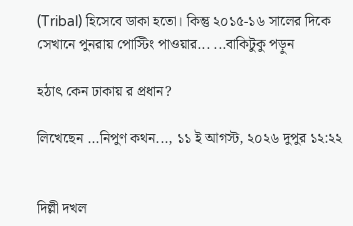(Tribal) হিসেবে ডাকা হতো। কিন্তু ২০১৫-১৬ সালের দিকে সেখানে পুনরায় পোস্টিং পাওয়ার... ...বাকিটুকু পড়ুন

হঠাৎ কেন ঢাকায় র প্রধান?

লিখেছেন ...নিপুণ কথন..., ১১ ই আগস্ট, ২০২৬ দুপুর ১২:২২


দিল্লী দখল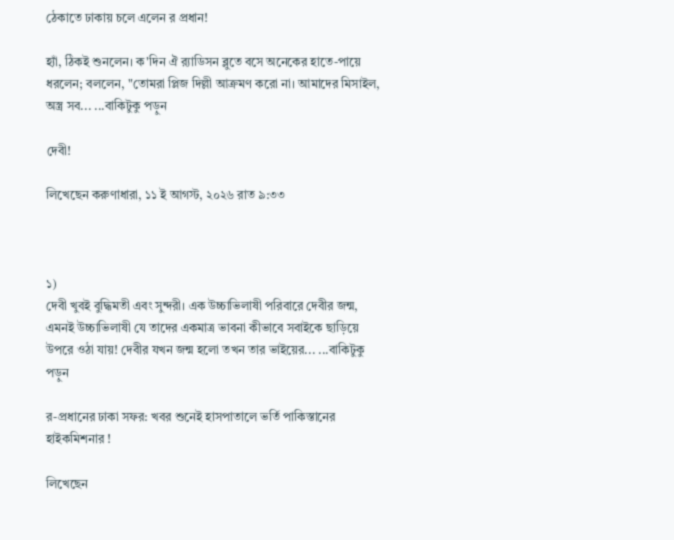ঠেকাতে ঢাকায় চলে এলেন র প্রধান!

হ্যাঁ, ঠিকই শুনলেন। ক'দিন ঐ র‍্যাডিসন ব্লুতে বসে অনেকের হাতে-পায়ে ধরলেন; বললেন, "তোমরা প্লিজ দিল্লী আক্রমণ করো না। আমাদের মিসাইল, অস্ত্র সব... ...বাকিটুকু পড়ুন

দেবী!

লিখেছেন করুণাধারা, ১১ ই আগস্ট, ২০২৬ রাত ৯:৩৩



১)
দেবী খুবই বুদ্ধিমতী এবং সুন্দরী। এক উচ্চাভিলাষী পরিবারে দেবীর জন্ম, এমনই উচ্চাভিলাষী যে তাদের একমাত্র ভাবনা কীভাবে সবাইকে ছাড়িয়ে উপরে ওঠা যায়! দেবীর যখন জন্ম হলো তখন তার ভাইয়ের... ...বাকিটুকু পড়ুন

র-প্রধানের ঢাকা সফর: খবর শুনেই হাসপাতালে ভর্তি পাকিস্তানের হাইকমিশনার !

লিখেছেন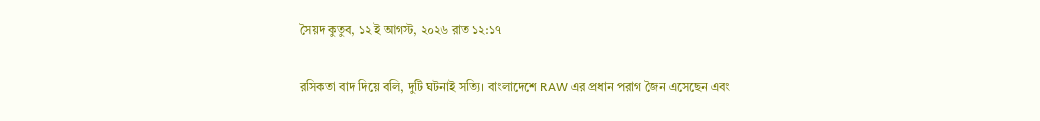সৈয়দ কুতুব, ১২ ই আগস্ট, ২০২৬ রাত ১২:১৭


রসিকতা বাদ দিয়ে বলি, দুটি ঘটনাই সত্যি। বাংলাদেশে RAW এর প্রধান পরাগ জৈন এসেছেন এবং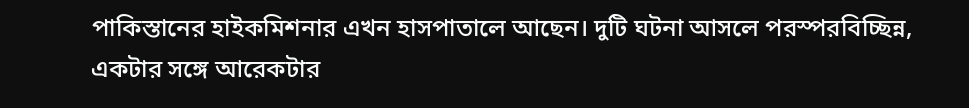পাকিস্তানের হাইকমিশনার এখন হাসপাতালে আছেন। দুটি ঘটনা আসলে পরস্পরবিচ্ছিন্ন, একটার সঙ্গে আরেকটার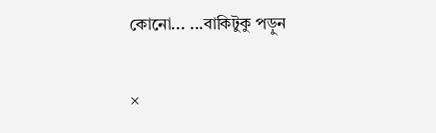কোনো... ...বাকিটুকু পড়ুন

×